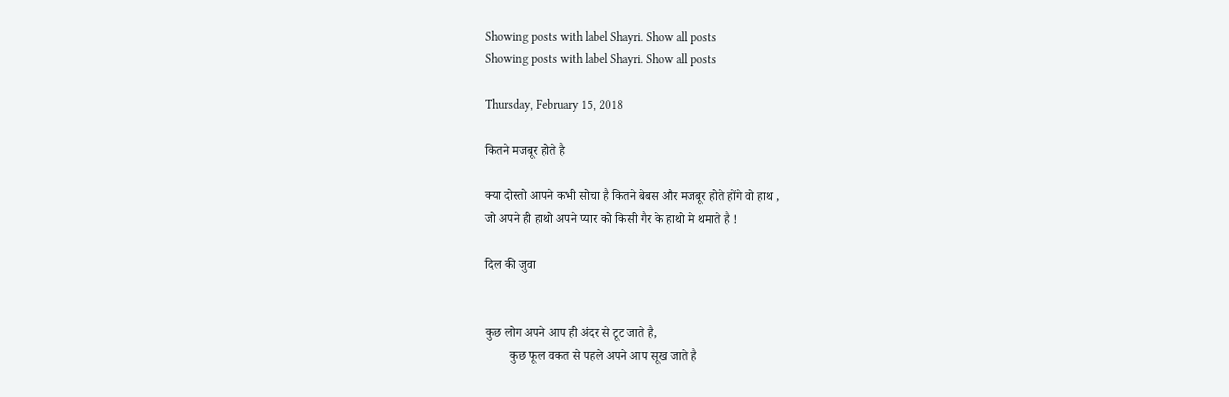Showing posts with label Shayri. Show all posts
Showing posts with label Shayri. Show all posts

Thursday, February 15, 2018

कितने मजबूर होते है

क्या दोस्तो आपने कभी सोचा है कितने बेबस और मजबूर होते होंगे वो हाथ ,
जो अपने ही हाथो अपने प्यार को किसी गैर के हाथो मे थमाते है !

दिल की जुवा


कुछ लोग अपने आप ही अंदर से टूट जाते है,
        कुछ फूल वकत से पहले अपने आप सूख जाते है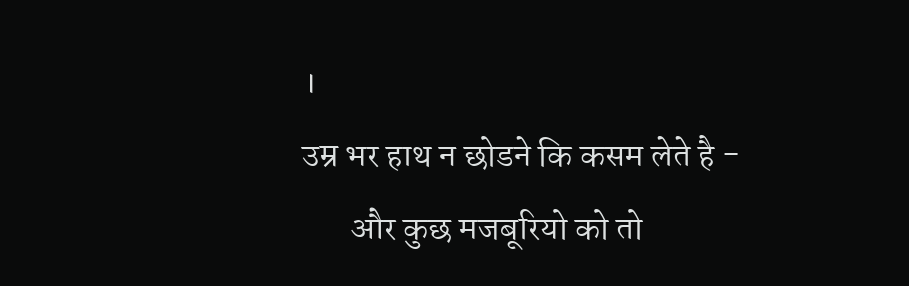।
उम्र भर हाथ न छोडने कि कसम लेते है -
       और कुछ मजबूरियो को तो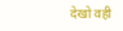देखो वही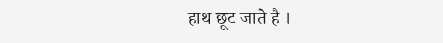हाथ छूट जाते है ।